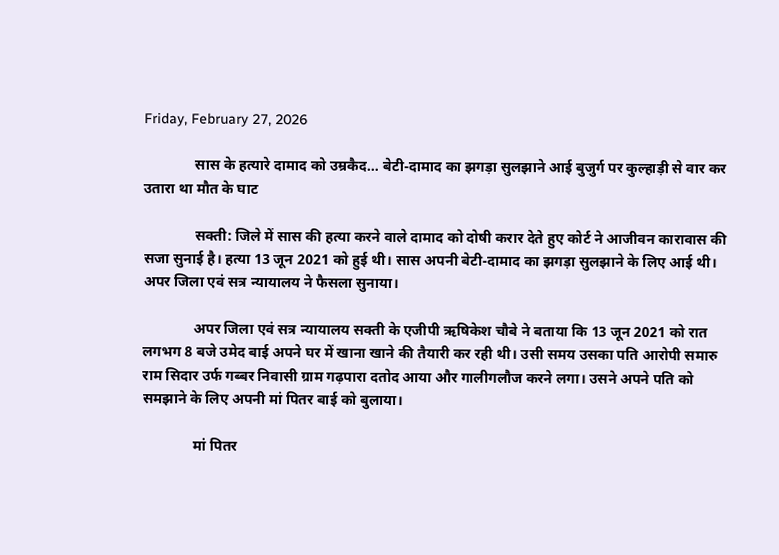Friday, February 27, 2026

              सास के हत्यारे दामाद को उम्रकैद… बेटी-दामाद का झगड़ा सुलझाने आई बुजुर्ग पर कुल्हाड़ी से वार कर उतारा था मौत के घाट

              सक्ती: जिले में सास की हत्या करने वाले दामाद को दोषी करार देते हुए कोर्ट ने आजीवन कारावास की सजा सुनाई है। हत्या 13 जून 2021 को हुई थी। सास अपनी बेटी-दामाद का झगड़ा सुलझाने के लिए आई थी। अपर जिला एवं सत्र न्यायालय ने फैसला सुनाया।

              अपर जिला एवं सत्र न्यायालय सक्ती के एजीपी ऋषिकेश चौबे ने बताया कि 13 जून 2021 को रात लगभग 8 बजे उमेद बाई अपने घर में खाना खाने की तैयारी कर रही थी। उसी समय उसका पति आरोपी समारु राम सिदार उर्फ गब्बर निवासी ग्राम गढ़पारा दतोद आया और गालीगलौज करने लगा। उसने अपने पति को समझाने के लिए अपनी मां पितर बाई को बुलाया।

              मां पितर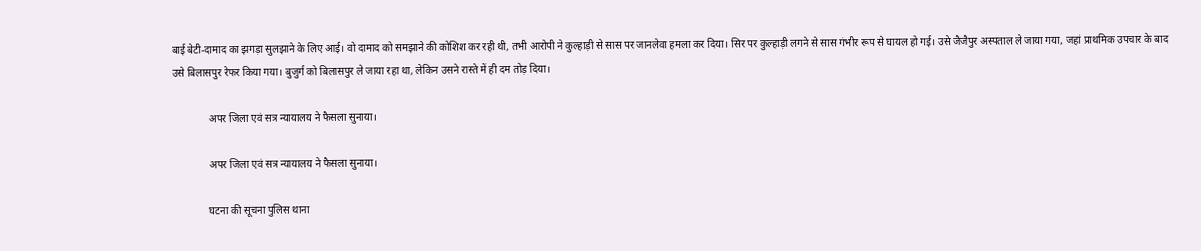बाई बेटी-दामाद का झगड़ा सुलझाने के लिए आई। वो दामाद को समझाने की कोशिश कर रही थी, तभी आरोपी ने कुल्हाड़ी से सास पर जानलेवा हमला कर दिया। सिर पर कुल्हाड़ी लगने से सास गंभीर रूप से घायल हो गई। उसे जैजैपुर अस्पताल ले जाया गया, जहां प्राथमिक उपचार के बाद उसे बिलासपुर रेफर किया गया। बुजुर्ग को बिलासपुर ले जाया रहा था, लेकिन उसने रास्ते में ही दम तोड़ दिया।

              अपर जिला एवं सत्र न्यायालय ने फैसला सुनाया।

              अपर जिला एवं सत्र न्यायालय ने फैसला सुनाया।

              घटना की सूचना पुलिस थाना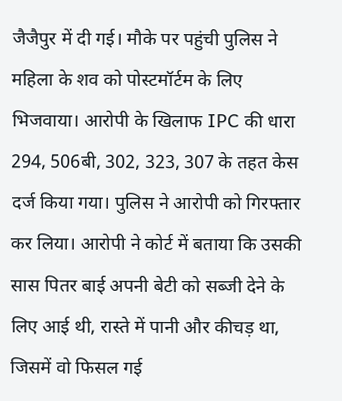जैजैपुर में दी गई। मौके पर पहुंची पुलिस ने महिला के शव को पोस्टमॉर्टम के लिए भिजवाया। आरोपी के खिलाफ IPC की धारा 294, 506बी, 302, 323, 307 के तहत केस दर्ज किया गया। पुलिस ने आरोपी को गिरफ्तार कर लिया। आरोपी ने कोर्ट में बताया कि उसकी सास पितर बाई अपनी बेटी को सब्जी देने के लिए आई थी, रास्ते में पानी और कीचड़ था, जिसमें वो फिसल गई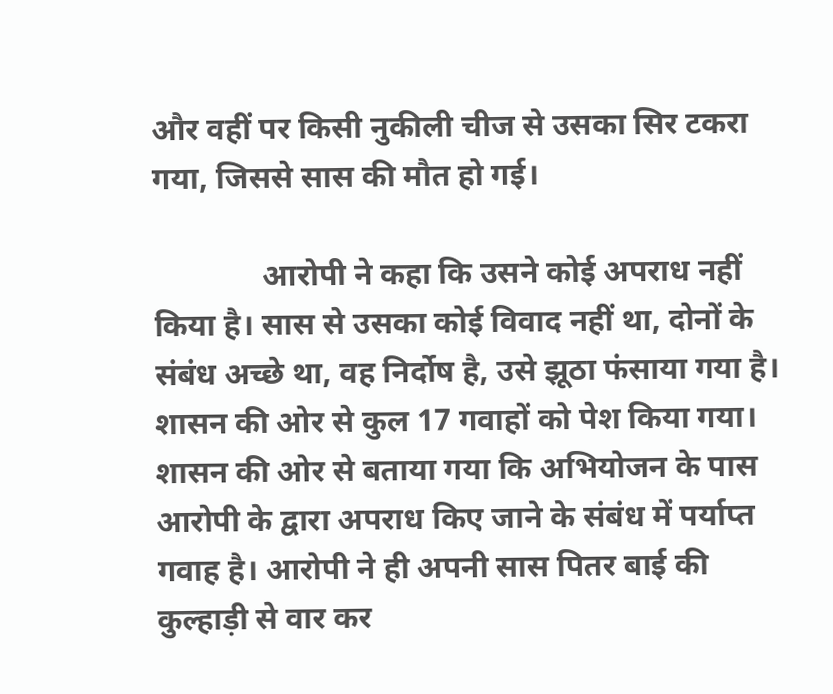और वहीं पर किसी नुकीली चीज से उसका सिर टकरा गया, जिससे सास की मौत हो गई।

              आरोपी ने कहा कि उसने कोई अपराध नहीं किया है। सास से उसका कोई विवाद नहीं था, दोनों के संबंध अच्छे था, वह निर्दोष है, उसे झूठा फंसाया गया है। शासन की ओर से कुल 17 गवाहों को पेश किया गया। शासन की ओर से बताया गया कि अभियोजन के पास आरोपी के द्वारा अपराध किए जाने के संबंध में पर्याप्त गवाह है। आरोपी ने ही अपनी सास पितर बाई की कुल्हाड़ी से वार कर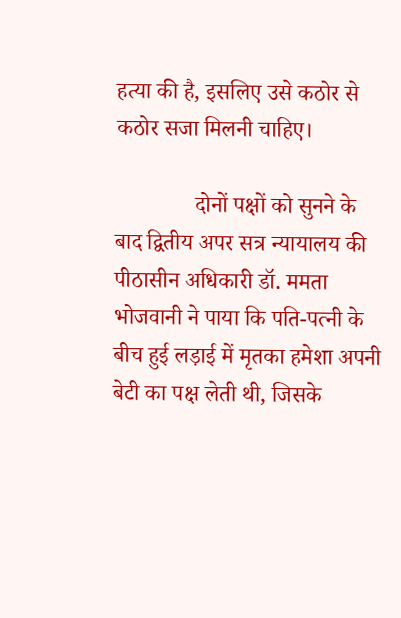हत्या की है, इसलिए उसे कठोर से कठोर सजा मिलनी चाहिए।

              दोनों पक्षों को सुनने के बाद द्वितीय अपर सत्र न्यायालय की पीठासीन अधिकारी डॉ. ममता भोजवानी ने पाया कि पति-पत्नी के बीच हुई लड़ाई में मृतका हमेशा अपनी बेटी का पक्ष लेती थी, जिसके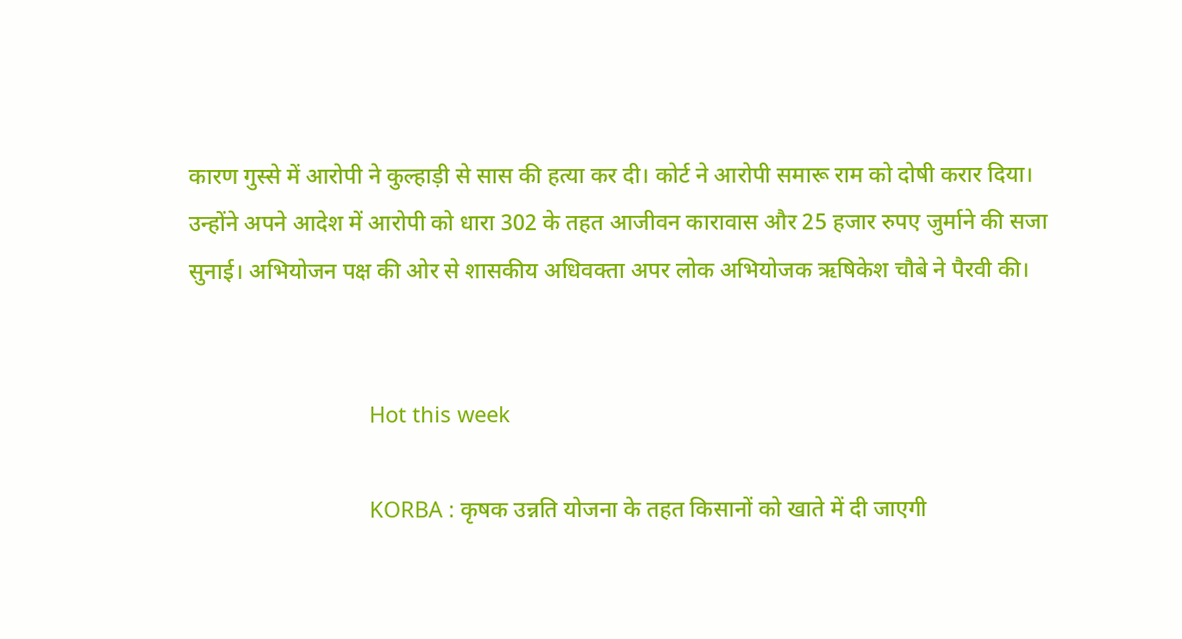कारण गुस्से में आरोपी ने कुल्हाड़ी से सास की हत्या कर दी। कोर्ट ने आरोपी समारू राम को दोषी करार दिया। उन्होंने अपने आदेश में आरोपी को धारा 302 के तहत आजीवन कारावास और 25 हजार रुपए जुर्माने की सजा सुनाई। अभियोजन पक्ष की ओर से शासकीय अधिवक्ता अपर लोक अभियोजक ऋषिकेश चौबे ने पैरवी की।


                              Hot this week

                              KORBA : कृषक उन्नति योजना के तहत किसानों को खाते में दी जाएगी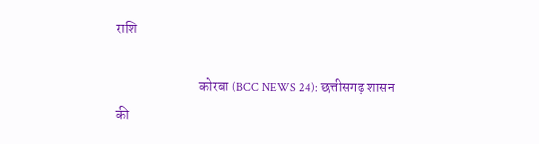राशि

                              कोरबा (BCC NEWS 24): छत्तीसगढ़ शासन की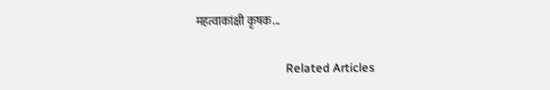महत्वाकांक्षी कृषक...

                              Related Articles